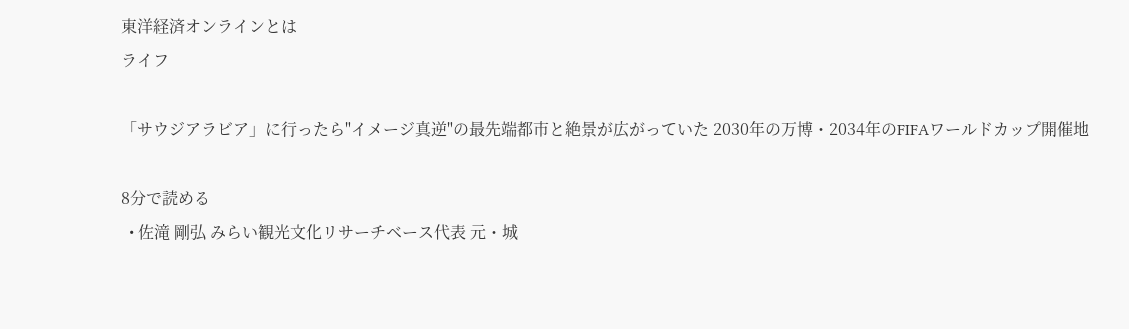東洋経済オンラインとは
ライフ

「サウジアラビア」に行ったら"イメージ真逆"の最先端都市と絶景が広がっていた 2030年の万博・2034年のFIFAワールドカップ開催地

8分で読める
  • 佐滝 剛弘 みらい観光文化リサーチベース代表 元・城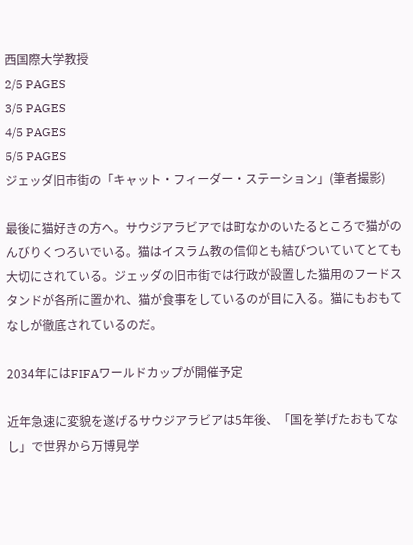西国際大学教授
2/5 PAGES
3/5 PAGES
4/5 PAGES
5/5 PAGES
ジェッダ旧市街の「キャット・フィーダー・ステーション」(筆者撮影)

最後に猫好きの方へ。サウジアラビアでは町なかのいたるところで猫がのんびりくつろいでいる。猫はイスラム教の信仰とも結びついていてとても大切にされている。ジェッダの旧市街では行政が設置した猫用のフードスタンドが各所に置かれ、猫が食事をしているのが目に入る。猫にもおもてなしが徹底されているのだ。

2034年にはFIFAワールドカップが開催予定

近年急速に変貌を遂げるサウジアラビアは5年後、「国を挙げたおもてなし」で世界から万博見学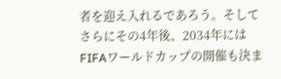者を迎え入れるであろう。そしてさらにその4年後、2034年にはFIFAワールドカップの開催も決ま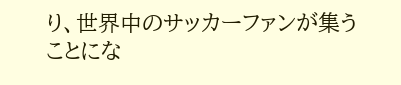り、世界中のサッカーファンが集うことにな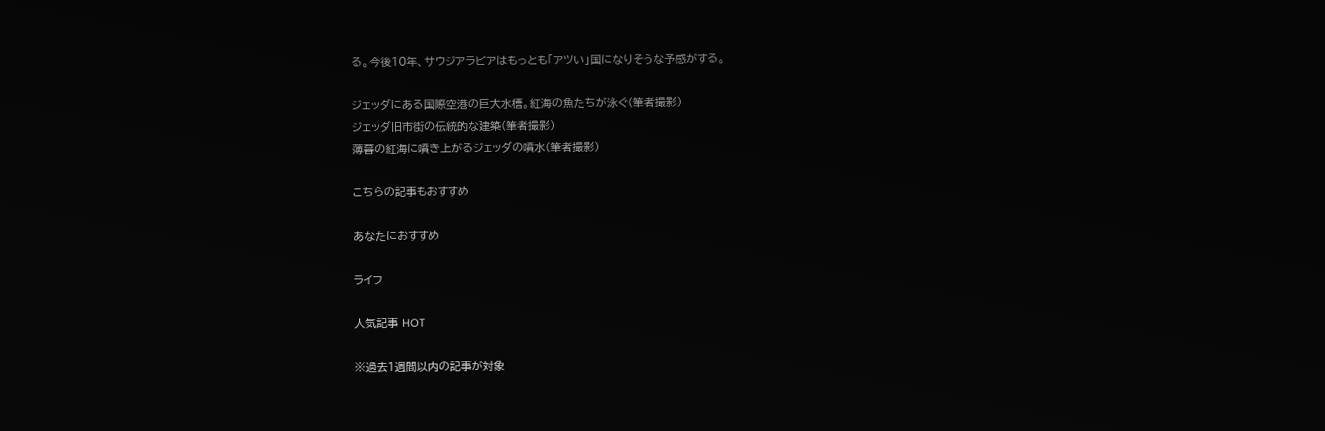る。今後10年、サウジアラビアはもっとも「アツい」国になりそうな予感がする。

ジェッダにある国際空港の巨大水槽。紅海の魚たちが泳ぐ(筆者撮影)
ジェッダ旧市街の伝統的な建築(筆者撮影)
薄暮の紅海に噴き上がるジェッダの噴水(筆者撮影)

こちらの記事もおすすめ

あなたにおすすめ

ライフ

人気記事 HOT

※過去1週間以内の記事が対象